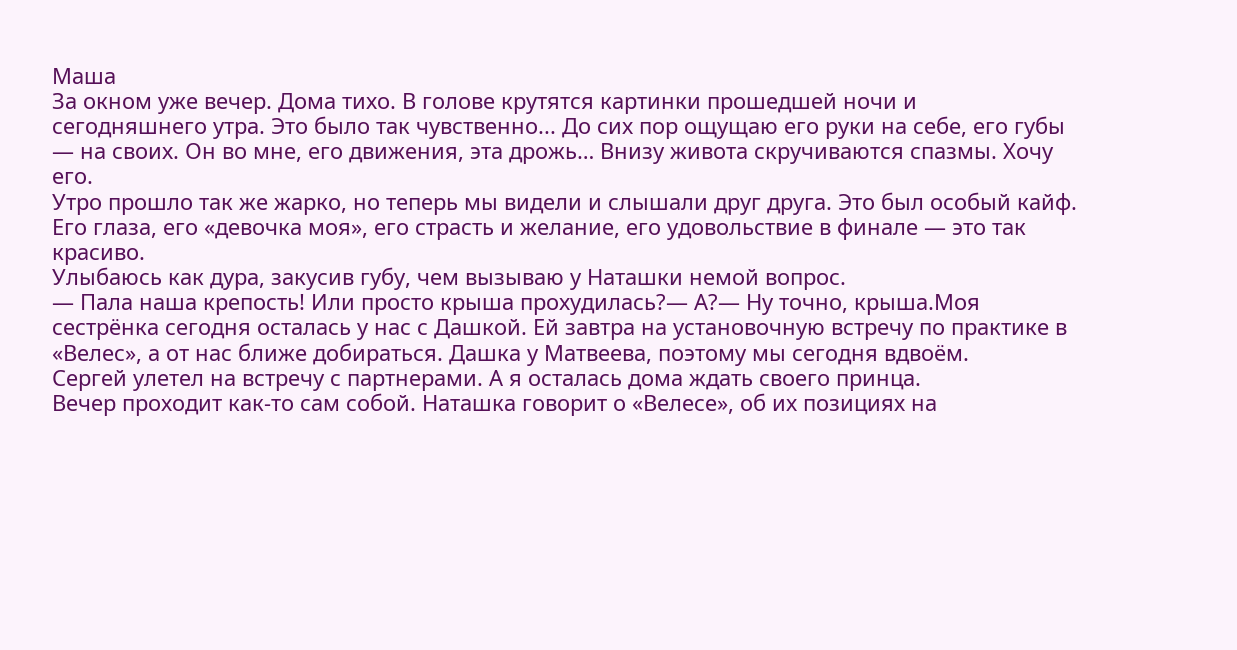Маша
За окном уже вечер. Дома тихо. В голове крутятся картинки прошедшей ночи и сегодняшнего утра. Это было так чувственно... До сих пор ощущаю его руки на себе, его губы — на своих. Он во мне, его движения, эта дрожь… Внизу живота скручиваются спазмы. Хочу его.
Утро прошло так же жарко, но теперь мы видели и слышали друг друга. Это был особый кайф. Его глаза, его «девочка моя», его страсть и желание, его удовольствие в финале — это так красиво.
Улыбаюсь как дура, закусив губу, чем вызываю у Наташки немой вопрос.
— Пала наша крепость! Или просто крыша прохудилась?— А?— Ну точно, крыша.Моя сестрёнка сегодня осталась у нас с Дашкой. Ей завтра на установочную встречу по практике в «Велес», а от нас ближе добираться. Дашка у Матвеева, поэтому мы сегодня вдвоём.
Сергей улетел на встречу с партнерами. А я осталась дома ждать своего принца.
Вечер проходит как-то сам собой. Наташка говорит о «Велесе», об их позициях на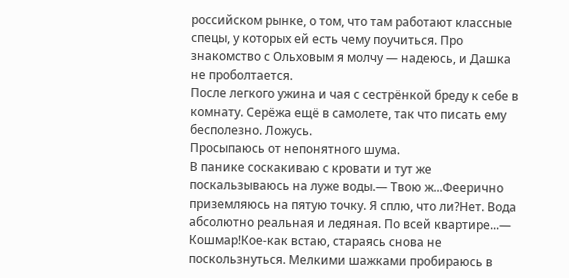российском рынке, о том, что там работают классные спецы, у которых ей есть чему поучиться. Про знакомство с Ольховым я молчу — надеюсь, и Дашка не проболтается.
После легкого ужина и чая с сестрёнкой бреду к себе в комнату. Серёжа ещё в самолете, так что писать ему бесполезно. Ложусь.
Просыпаюсь от непонятного шума.
В панике соскакиваю с кровати и тут же поскальзываюсь на луже воды.— Твою ж...Феерично приземляюсь на пятую точку. Я сплю, что ли?Нет. Вода абсолютно реальная и ледяная. По всей квартире...— Кошмар!Кое-как встаю, стараясь снова не поскользнуться. Мелкими шажками пробираюсь в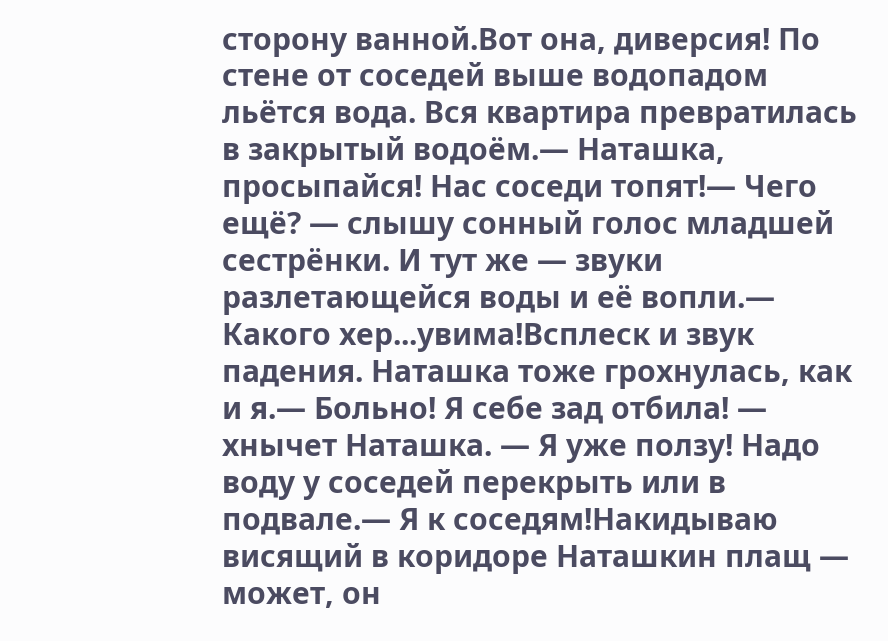сторону ванной.Вот она, диверсия! По стене от соседей выше водопадом льётся вода. Вся квартира превратилась в закрытый водоём.— Наташка, просыпайся! Нас соседи топят!— Чего ещё? — слышу сонный голос младшей сестрёнки. И тут же — звуки разлетающейся воды и её вопли.— Какого хер...увима!Всплеск и звук падения. Наташка тоже грохнулась, как и я.— Больно! Я себе зад отбила! — хнычет Наташка. — Я уже ползу! Надо воду у соседей перекрыть или в подвале.— Я к соседям!Накидываю висящий в коридоре Наташкин плащ — может, он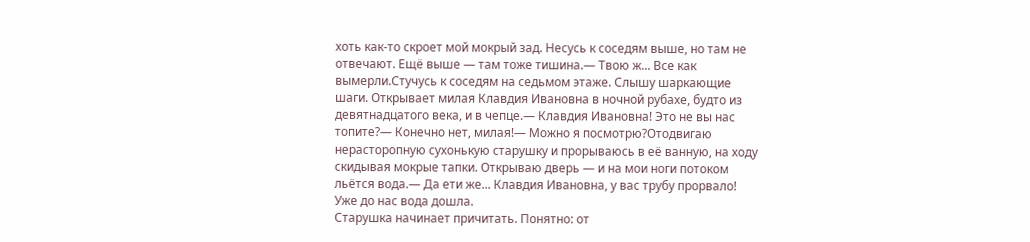хоть как-то скроет мой мокрый зад. Несусь к соседям выше, но там не отвечают. Ещё выше — там тоже тишина.— Твою ж... Все как вымерли.Стучусь к соседям на седьмом этаже. Слышу шаркающие шаги. Открывает милая Клавдия Ивановна в ночной рубахе, будто из девятнадцатого века, и в чепце.— Клавдия Ивановна! Это не вы нас топите?— Конечно нет, милая!— Можно я посмотрю?Отодвигаю нерасторопную сухонькую старушку и прорываюсь в её ванную, на ходу скидывая мокрые тапки. Открываю дверь — и на мои ноги потоком льётся вода.— Да ети же... Клавдия Ивановна, у вас трубу прорвало! Уже до нас вода дошла.
Старушка начинает причитать. Понятно: от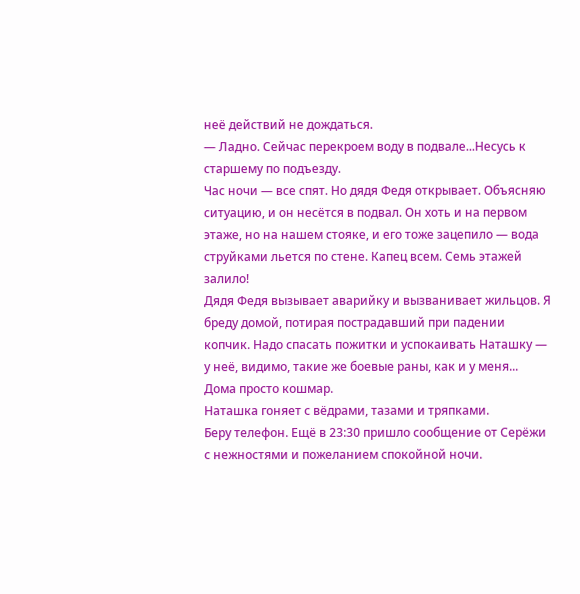неё действий не дождаться.
— Ладно. Сейчас перекроем воду в подвале...Несусь к старшему по подъезду.
Час ночи — все спят. Но дядя Федя открывает. Объясняю ситуацию, и он несётся в подвал. Он хоть и на первом этаже, но на нашем стояке, и его тоже зацепило — вода струйками льется по стене. Капец всем. Семь этажей залило!
Дядя Федя вызывает аварийку и вызванивает жильцов. Я бреду домой, потирая пострадавший при падении копчик. Надо спасать пожитки и успокаивать Наташку — у неё, видимо, такие же боевые раны, как и у меня...
Дома просто кошмар.
Наташка гоняет с вёдрами, тазами и тряпками.
Беру телефон. Ещё в 23:30 пришло сообщение от Серёжи с нежностями и пожеланием спокойной ночи.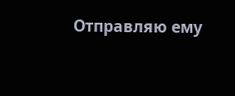Отправляю ему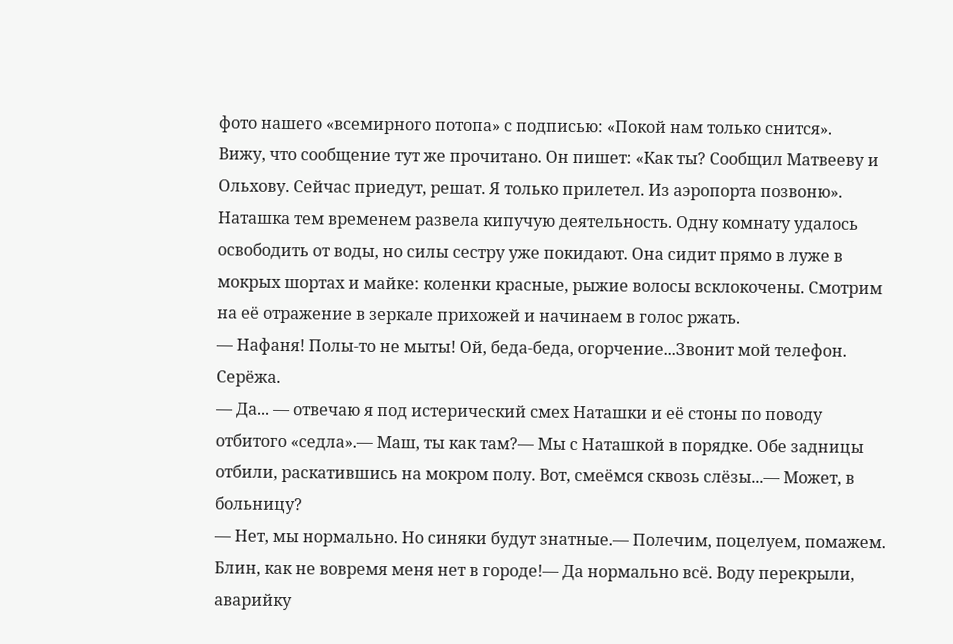фото нашего «всемирного потопа» с подписью: «Покой нам только снится».
Вижу, что сообщение тут же прочитано. Он пишет: «Как ты? Сообщил Матвееву и Ольхову. Сейчас приедут, решат. Я только прилетел. Из аэропорта позвоню».
Наташка тем временем развела кипучую деятельность. Одну комнату удалось освободить от воды, но силы сестру уже покидают. Она сидит прямо в луже в мокрых шортах и майке: коленки красные, рыжие волосы всклокочены. Смотрим на её отражение в зеркале прихожей и начинаем в голос ржать.
— Нафаня! Полы-то не мыты! Ой, беда-беда, огорчение...Звонит мой телефон. Серёжа.
— Да... — отвечаю я под истерический смех Наташки и её стоны по поводу отбитого «седла».— Маш, ты как там?— Мы с Наташкой в порядке. Обе задницы отбили, раскатившись на мокром полу. Вот, смеёмся сквозь слёзы...— Может, в больницу?
— Нет, мы нормально. Но синяки будут знатные.— Полечим, поцелуем, помажем. Блин, как не вовремя меня нет в городе!— Да нормально всё. Воду перекрыли, аварийку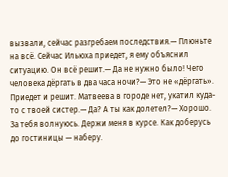вызвали, сейчас разгребаем последствия.— Плюньте на всё. Сейчас Ильюха приедет, я ему объяснил ситуацию. Он всё решит.— Да не нужно было! Чего человека дёргать в два часа ночи?— Это не «дёргать». Приедет и решит. Матвеева в городе нет, укатил куда-то с твоей систер.— Да? А ты как долетел?— Хорошо. За тебя волнуюсь. Держи меня в курсе. Как доберусь до гостиницы — наберу.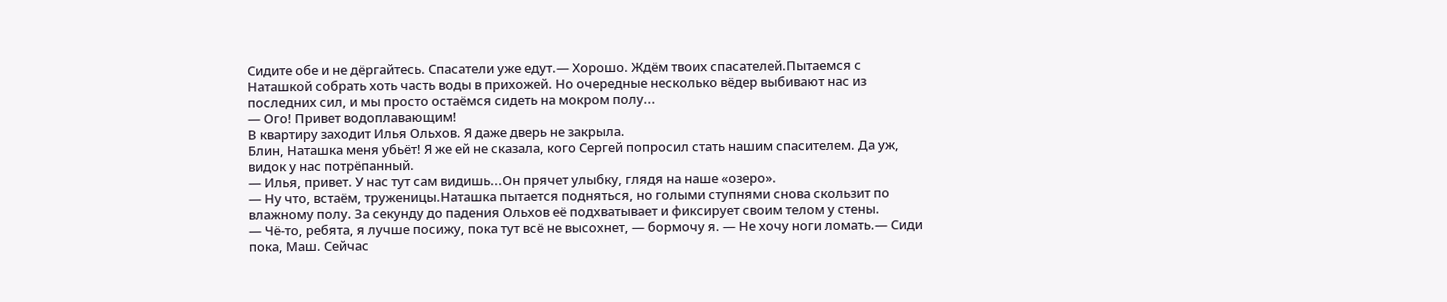Сидите обе и не дёргайтесь. Спасатели уже едут.— Хорошо. Ждём твоих спасателей.Пытаемся с Наташкой собрать хоть часть воды в прихожей. Но очередные несколько вёдер выбивают нас из последних сил, и мы просто остаёмся сидеть на мокром полу...
— Ого! Привет водоплавающим!
В квартиру заходит Илья Ольхов. Я даже дверь не закрыла.
Блин, Наташка меня убьёт! Я же ей не сказала, кого Сергей попросил стать нашим спасителем. Да уж, видок у нас потрёпанный.
— Илья, привет. У нас тут сам видишь...Он прячет улыбку, глядя на наше «озеро».
— Ну что, встаём, труженицы.Наташка пытается подняться, но голыми ступнями снова скользит по влажному полу. За секунду до падения Ольхов её подхватывает и фиксирует своим телом у стены.
— Чё-то, ребята, я лучше посижу, пока тут всё не высохнет, — бормочу я. — Не хочу ноги ломать.— Сиди пока, Маш. Сейчас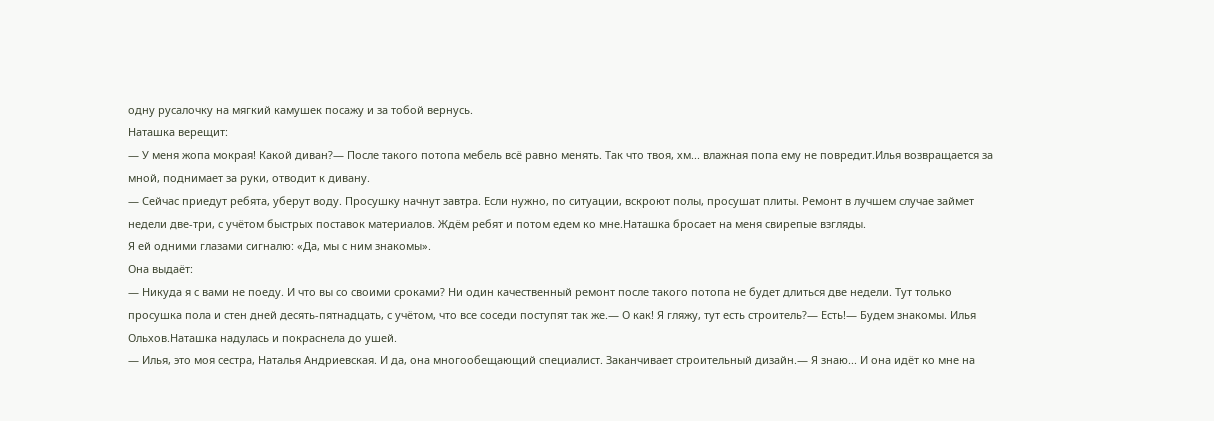одну русалочку на мягкий камушек посажу и за тобой вернусь.
Наташка верещит:
— У меня жопа мокрая! Какой диван?— После такого потопа мебель всё равно менять. Так что твоя, хм... влажная попа ему не повредит.Илья возвращается за мной, поднимает за руки, отводит к дивану.
— Сейчас приедут ребята, уберут воду. Просушку начнут завтра. Если нужно, по ситуации, вскроют полы, просушат плиты. Ремонт в лучшем случае займет недели две-три, с учётом быстрых поставок материалов. Ждём ребят и потом едем ко мне.Наташка бросает на меня свирепые взгляды.
Я ей одними глазами сигналю: «Да, мы с ним знакомы».
Она выдаёт:
— Никуда я с вами не поеду. И что вы со своими сроками? Ни один качественный ремонт после такого потопа не будет длиться две недели. Тут только просушка пола и стен дней десять-пятнадцать, с учётом, что все соседи поступят так же.— О как! Я гляжу, тут есть строитель?— Есть!— Будем знакомы. Илья Ольхов.Наташка надулась и покраснела до ушей.
— Илья, это моя сестра, Наталья Андриевская. И да, она многообещающий специалист. Заканчивает строительный дизайн.— Я знаю... И она идёт ко мне на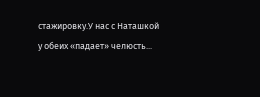стажировку.У нас с Наташкой у обеих «падает» челюсть...